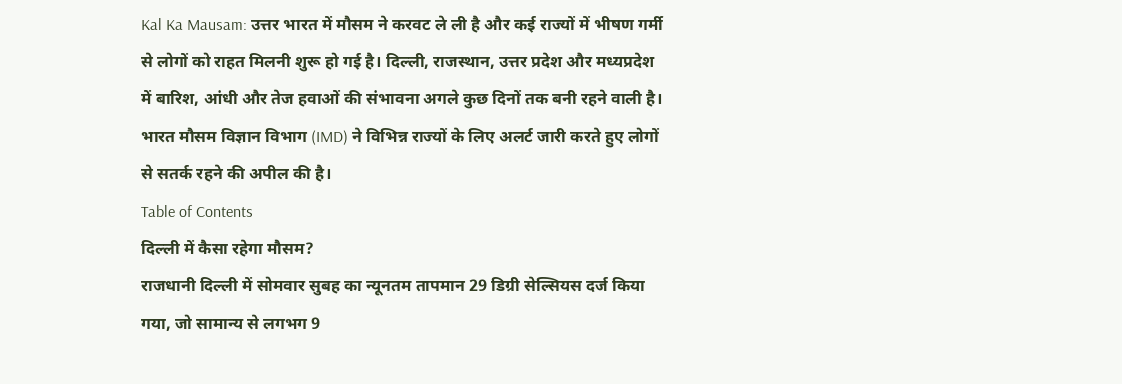Kal Ka Mausam: उत्तर भारत में मौसम ने करवट ले ली है और कई राज्यों में भीषण गर्मी से लोगों को राहत मिलनी शुरू हो गई है। दिल्ली, राजस्थान, उत्तर प्रदेश और मध्यप्रदेश में बारिश, आंधी और तेज हवाओं की संभावना अगले कुछ दिनों तक बनी रहने वाली है। भारत मौसम विज्ञान विभाग (IMD) ने विभिन्न राज्यों के लिए अलर्ट जारी करते हुए लोगों से सतर्क रहने की अपील की है।
Table of Contents
दिल्ली में कैसा रहेगा मौसम?
राजधानी दिल्ली में सोमवार सुबह का न्यूनतम तापमान 29 डिग्री सेल्सियस दर्ज किया गया, जो सामान्य से लगभग 9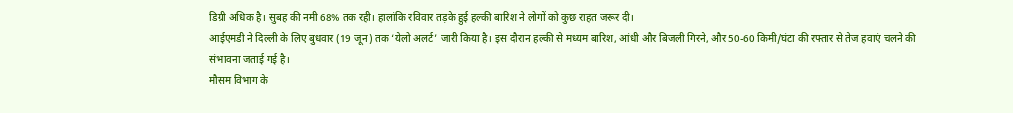डिग्री अधिक है। सुबह की नमी 68% तक रही। हालांकि रविवार तड़के हुई हल्की बारिश ने लोगों को कुछ राहत जरूर दी।
आईएमडी ने दिल्ली के लिए बुधवार (19 जून) तक ‘येलो अलर्ट’ जारी किया है। इस दौरान हल्की से मध्यम बारिश, आंधी और बिजली गिरने, और 50-60 किमी/घंटा की रफ्तार से तेज हवाएं चलने की संभावना जताई गई है।
मौसम विभाग के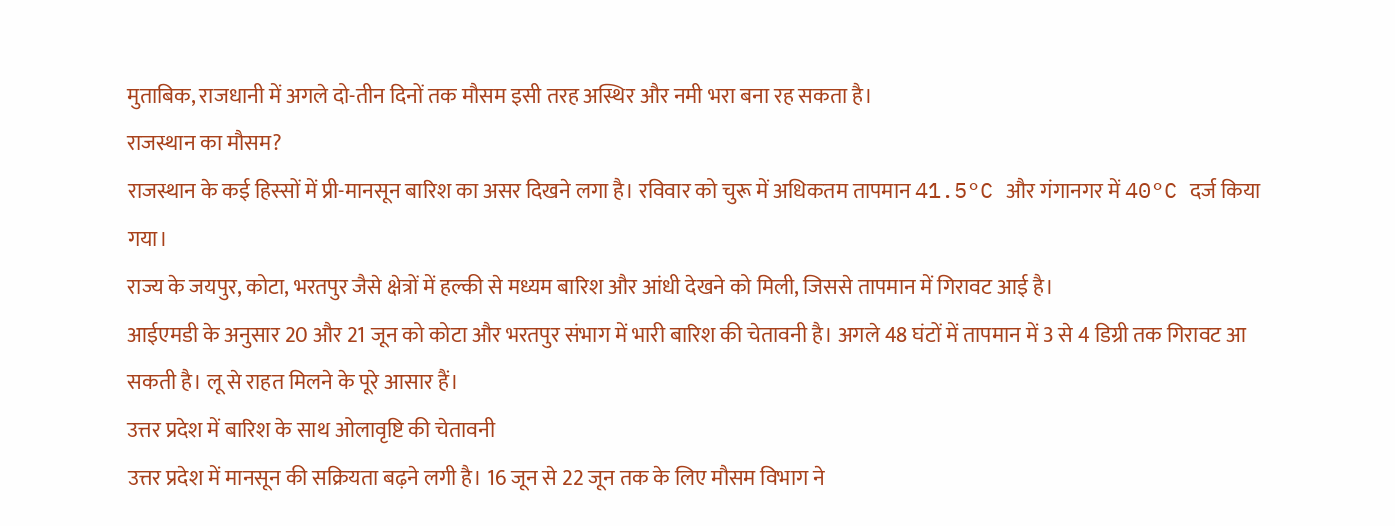मुताबिक, राजधानी में अगले दो-तीन दिनों तक मौसम इसी तरह अस्थिर और नमी भरा बना रह सकता है।
राजस्थान का मौसम?
राजस्थान के कई हिस्सों में प्री-मानसून बारिश का असर दिखने लगा है। रविवार को चुरू में अधिकतम तापमान 41.5°C और गंगानगर में 40°C दर्ज किया गया।
राज्य के जयपुर, कोटा, भरतपुर जैसे क्षेत्रों में हल्की से मध्यम बारिश और आंधी देखने को मिली, जिससे तापमान में गिरावट आई है।
आईएमडी के अनुसार 20 और 21 जून को कोटा और भरतपुर संभाग में भारी बारिश की चेतावनी है। अगले 48 घंटों में तापमान में 3 से 4 डिग्री तक गिरावट आ सकती है। लू से राहत मिलने के पूरे आसार हैं।
उत्तर प्रदेश में बारिश के साथ ओलावृष्टि की चेतावनी
उत्तर प्रदेश में मानसून की सक्रियता बढ़ने लगी है। 16 जून से 22 जून तक के लिए मौसम विभाग ने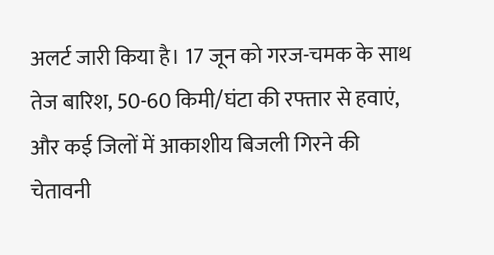अलर्ट जारी किया है। 17 जून को गरज-चमक के साथ तेज बारिश, 50-60 किमी/घंटा की रफ्तार से हवाएं, और कई जिलों में आकाशीय बिजली गिरने की चेतावनी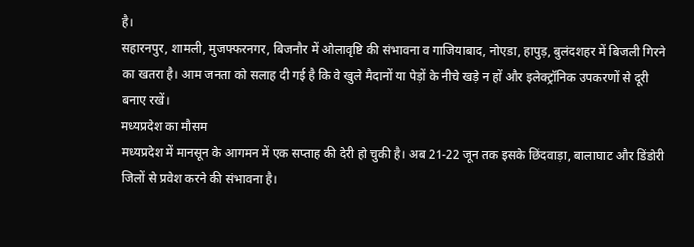है।
सहारनपुर, शामली, मुजफ्फरनगर, बिजनौर में ओलावृष्टि की संभावना व गाजियाबाद, नोएडा, हापुड़, बुलंदशहर में बिजली गिरने का खतरा है। आम जनता को सलाह दी गई है कि वे खुले मैदानों या पेड़ों के नीचे खड़े न हों और इलेक्ट्रॉनिक उपकरणों से दूरी बनाए रखें।
मध्यप्रदेश का मौसम
मध्यप्रदेश में मानसून के आगमन में एक सप्ताह की देरी हो चुकी है। अब 21-22 जून तक इसके छिंदवाड़ा, बालाघाट और डिंडोरी जिलों से प्रवेश करने की संभावना है।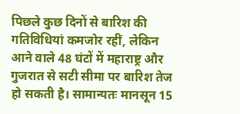पिछले कुछ दिनों से बारिश की गतिविधियां कमजोर रहीं, लेकिन आने वाले 48 घंटों में महाराष्ट्र और गुजरात से सटी सीमा पर बारिश तेज हो सकती है। सामान्यतः मानसून 15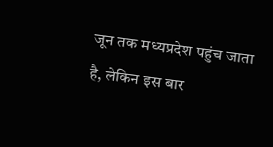जून तक मध्यप्रदेश पहुंच जाता है, लेकिन इस बार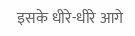इसके धीरे-धीरे आगे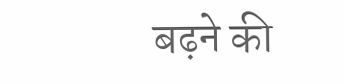बढ़ने की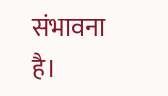संभावना है।